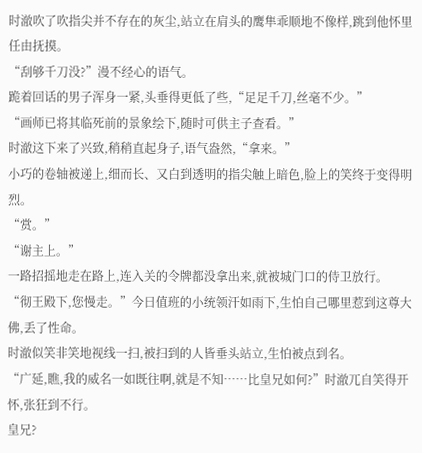时澈吹了吹指尖并不存在的灰尘,站立在肩头的鹰隼乖顺地不像样,跳到他怀里任由抚摸。
“刮够千刀没?”漫不经心的语气。
跪着回话的男子浑身一紧,头垂得更低了些,“足足千刀,丝毫不少。”
“画师已将其临死前的景象绘下,随时可供主子查看。”
时澈这下来了兴致,稍稍直起身子,语气盎然,“拿来。”
小巧的卷轴被递上,细而长、又白到透明的指尖触上暗色,脸上的笑终于变得明烈。
“赏。”
“谢主上。”
一路招摇地走在路上,连入关的令牌都没拿出来,就被城门口的侍卫放行。
“彻王殿下,您慢走。”今日值班的小统领汗如雨下,生怕自己哪里惹到这尊大佛,丢了性命。
时澈似笑非笑地视线一扫,被扫到的人皆垂头站立,生怕被点到名。
“广延,瞧,我的威名一如既往啊,就是不知……比皇兄如何?”时澈兀自笑得开怀,张狂到不行。
皇兄?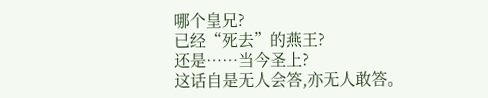哪个皇兄?
已经“死去”的燕王?
还是……当今圣上?
这话自是无人会答,亦无人敢答。